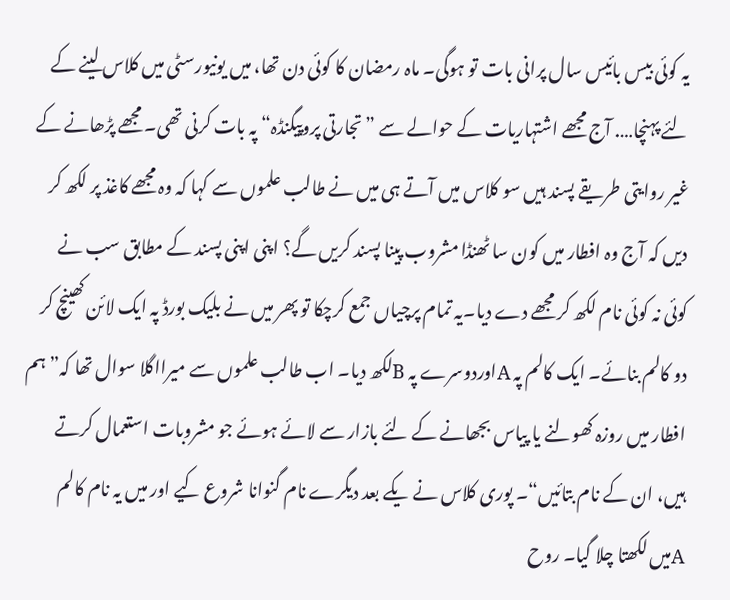یہ کوئی بیس بائیس سال پرانی بات تو ہوگی۔ ماہ رمضان کا کوئی دن تھا، میں یونیورسٹی میں کلاس لینے کے لئے پہنچا…. آج مجھے اشتہاریات کے حوالے سے ”تجارتی پروپیگنڈہ“ پہ بات کرنی تھی۔ مجھے پڑھانے کے غیر روایتی طریقے پسند ہیں سو کلاس میں آتے ہی میں نے طالب علموں سے کہا کہ وہ مجھے کاغذ پر لکھ کر دیں کہ آج وہ افطار میں کون سا ٹھنڈا مشروب پینا پسند کریں گے؟ اپنی اپنی پسند کے مطابق سب نے کوئی نہ کوئی نام لکھ کر مجھے دے دیا۔یہ تمام پرچیاں جمع کرچکا تو پھر میں نے بلیک بورڈ پہ ایک لائن کھینچ کر دو کالم بنائے۔ ایک کالم پہ Aاوردوسرے پہ Bلکھ دیا۔ اب طالب علموں سے میرااگلا سوال تھا کہ”ہم افطار میں روزہ کھولنے یا پیاس بجھانے کے لئے بازار سے لائے ہوئے جو مشروبات استعمال کرتے ہیں، ان کے نام بتائیں“۔ پوری کلاس نے یکے بعد دیگرے نام گنوانا شروع کیے اور میں یہ نام کالم Aمیں لکھتا چلا گیا۔ روح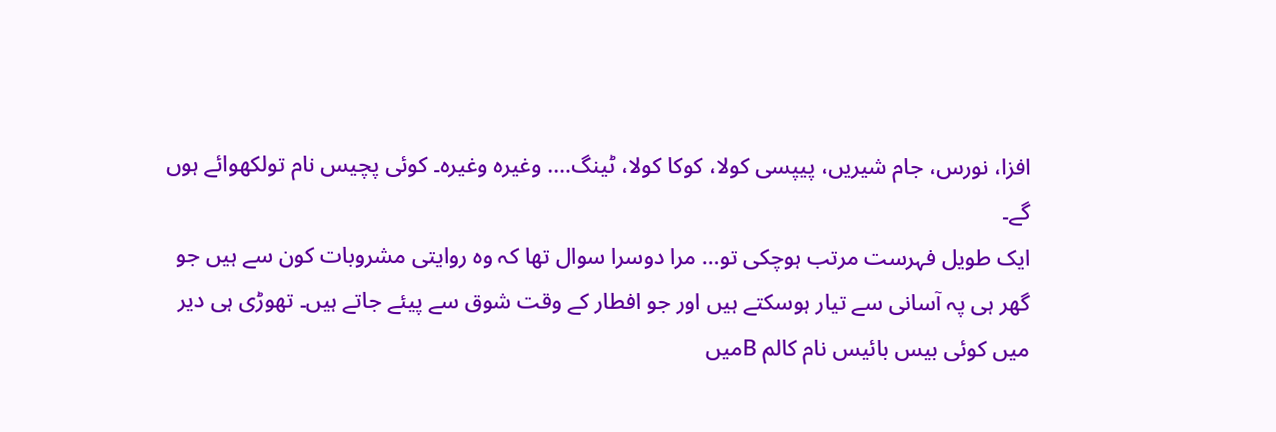افزا، نورس، جام شیریں، پیپسی کولا، کوکا کولا، ٹینگ…. وغیرہ وغیرہ۔ کوئی پچیس نام تولکھوائے ہوں گے۔
ایک طویل فہرست مرتب ہوچکی تو… مرا دوسرا سوال تھا کہ وہ روایتی مشروبات کون سے ہیں جو گھر ہی پہ آسانی سے تیار ہوسکتے ہیں اور جو افطار کے وقت شوق سے پیئے جاتے ہیں۔ تھوڑی ہی دیر میں کوئی بیس بائیس نام کالم Bمیں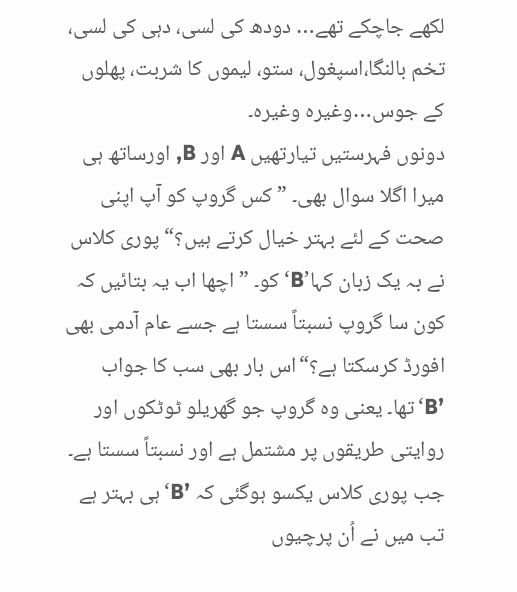لکھے جاچکے تھے… دودھ کی لسی، دہی کی لسی، تخم بالنگا،اسپغول، ستو، لیموں کا شربت، پھلوں کے جوس…وغیرہ وغیرہ۔
دونوں فہرستیں تیارتھیں A اور B, اورساتھ ہی میرا اگلا سوال بھی۔ ”کس گروپ کو آپ اپنی صحت کے لئے بہتر خیال کرتے ہیں؟“ پوری کلاس نے بہ یک زبان کہا’B‘کو۔ ”اچھا اب یہ بتائیں کہ کون سا گروپ نسبتاً سستا ہے جسے عام آدمی بھی افورڈ کرسکتا ہے؟“اس بار بھی سب کا جواب ’B‘تھا۔ یعنی وہ گروپ جو گھریلو ٹوٹکوں اور روایتی طریقوں پر مشتمل ہے اور نسبتاً سستا ہے۔ جب پوری کلاس یکسو ہوگئی کہ ’B‘ہی بہتر ہے تب میں نے اُن پرچیوں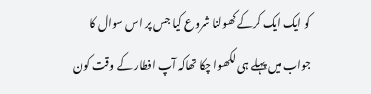کو ایک ایک کرکے کھولنا شروع کیا جس پر اس سوال کا جواب میں پہلے ہی لکھوا چکا تھاکہ آپ افطار کے وقت کون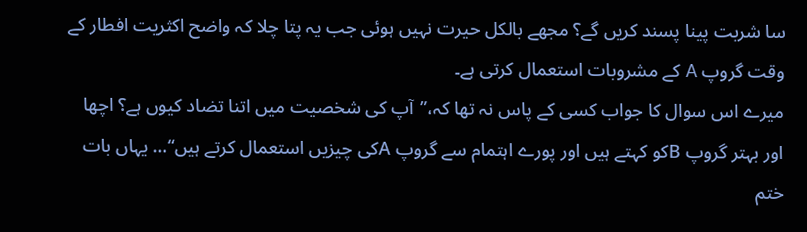سا شربت پینا پسند کریں گے؟ مجھے بالکل حیرت نہیں ہوئی جب یہ پتا چلا کہ واضح اکثریت افطار کے وقت گروپ A کے مشروبات استعمال کرتی ہے۔
میرے اس سوال کا جواب کسی کے پاس نہ تھا کہ،”آپ کی شخصیت میں اتنا تضاد کیوں ہے؟ اچھا اور بہتر گروپ Bکو کہتے ہیں اور پورے اہتمام سے گروپ Aکی چیزیں استعمال کرتے ہیں“… یہاں بات ختم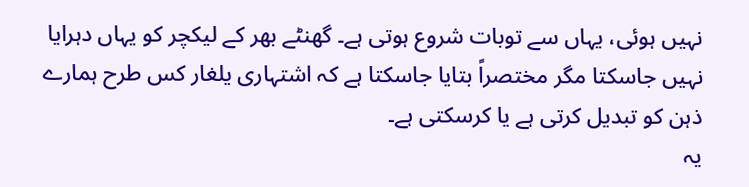نہیں ہوئی، یہاں سے توبات شروع ہوتی ہے۔ گھنٹے بھر کے لیکچر کو یہاں دہرایا نہیں جاسکتا مگر مختصراً بتایا جاسکتا ہے کہ اشتہاری یلغار کس طرح ہمارے ذہن کو تبدیل کرتی ہے یا کرسکتی ہے۔
یہ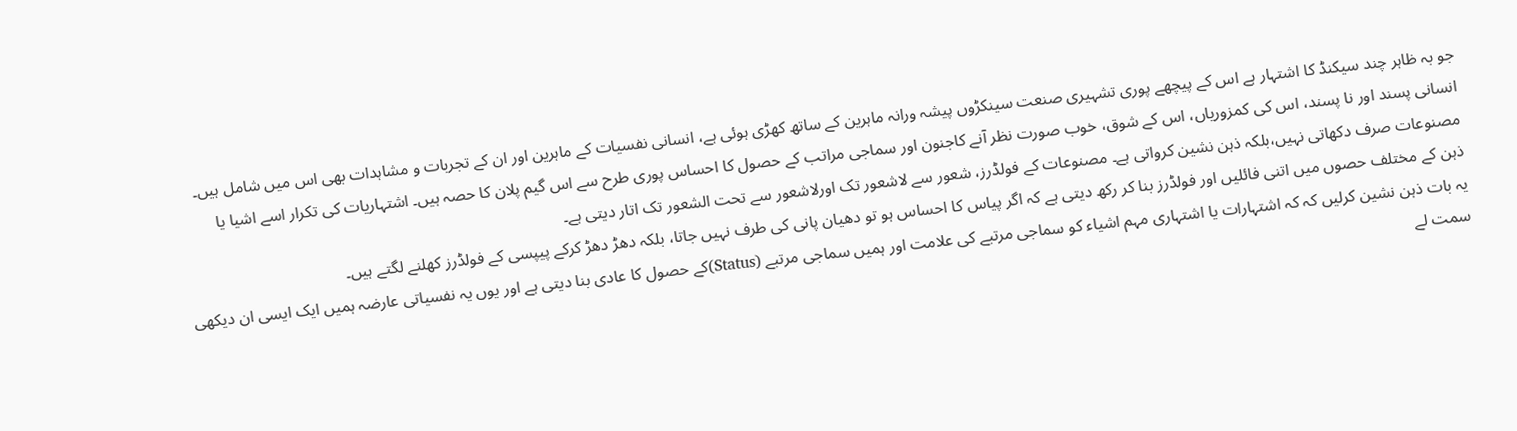جو بہ ظاہر چند سیکنڈ کا اشتہار ہے اس کے پیچھے پوری تشہیری صنعت سینکڑوں پیشہ ورانہ ماہرین کے ساتھ کھڑی ہوئی ہے، انسانی نفسیات کے ماہرین اور ان کے تجربات و مشاہدات بھی اس میں شامل ہیں۔ انسانی پسند اور نا پسند، اس کی کمزوریاں، اس کے شوق، خوب صورت نظر آنے کاجنون اور سماجی مراتب کے حصول کا احساس پوری طرح سے اس گیم پلان کا حصہ ہیں۔ اشتہاریات کی تکرار اسے اشیا یا مصنوعات صرف دکھاتی نہیں،بلکہ ذہن نشین کرواتی ہے۔ مصنوعات کے فولڈرز، شعور سے لاشعور تک اورلاشعور سے تحت الشعور تک اتار دیتی ہے۔
ذہن کے مختلف حصوں میں اتنی فائلیں اور فولڈرز بنا کر رکھ دیتی ہے کہ اگر پیاس کا احساس ہو تو دھیان پانی کی طرف نہیں جاتا، بلکہ دھڑ دھڑ کرکے پیپسی کے فولڈرز کھلنے لگتے ہیں۔
یہ بات ذہن نشین کرلیں کہ کہ اشتہارات یا اشتہاری مہم اشیاء کو سماجی مرتبے کی علامت اور ہمیں سماجی مرتبے (Status)کے حصول کا عادی بنا دیتی ہے اور یوں یہ نفسیاتی عارضہ ہمیں ایک ایسی ان دیکھی سمت لے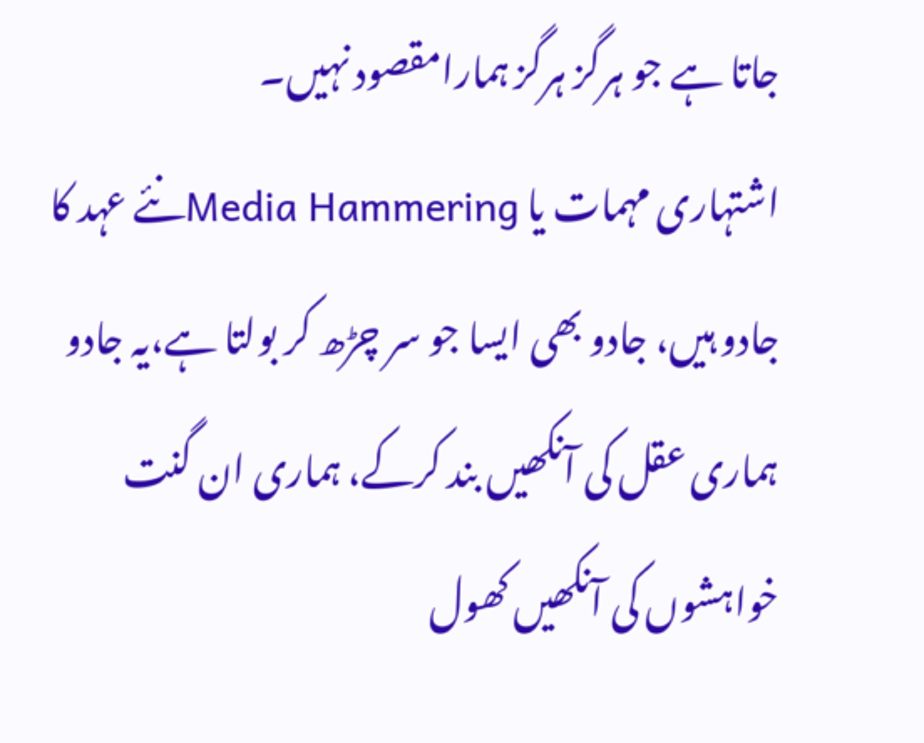جاتا ہے جو ہرگز ہرگز ہمارامقصود نہیں۔
اشتہاری مہمات یا Media Hammeringنئے عہد کا جادو ہیں، جادو بھی ایسا جو سر چڑھ کر بولتا ہے،یہ جادو ہماری عقل کی آنکھیں بند کرکے، ہماری ان گنت خواہشوں کی آنکھیں کھول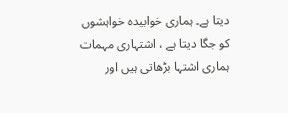دیتا ہے۔ ہماری خوابیدہ خواہشوں کو جگا دیتا ہے ، اشتہاری مہمات ہماری اشتہا بڑھاتی ہیں اور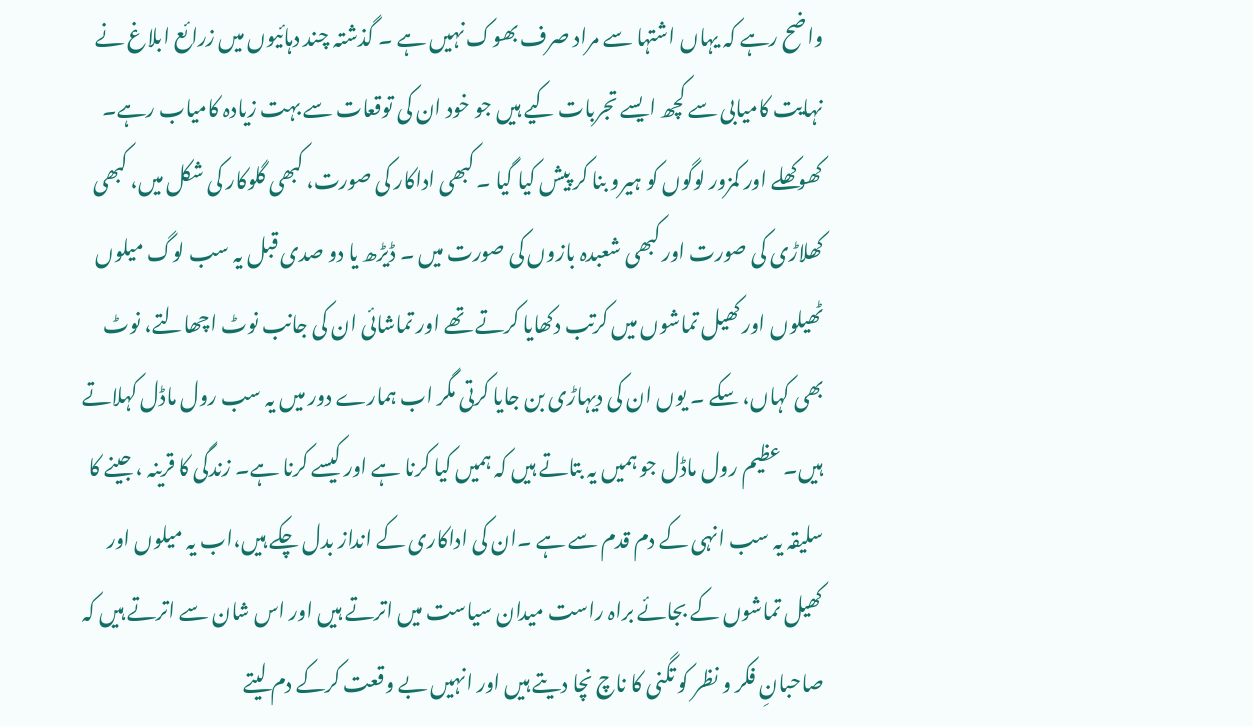واضح رہے کہ یہاں اشتہا سے مراد صرف بھوک نہیں ہے ۔ گذشتہ چند دہائیوں میں زرائع ابلاغ نے نہایت کامیابی سے کچھ ایسے تجربات کیے ہیں جو خود ان کی توقعات سے بہت زیادہ کامیاب رہے۔ کھوکھلے اور کمزور لوگوں کو ہیرو بنا کر پیش کیا گیا ۔ کبھی اداکار کی صورت، کبھی گلوکار کی شکل میں، کبھی کھلاڑی کی صورت اور کبھی شعبدہ بازوں کی صورت میں ۔ ڈیڑھ یا دو صدی قبل یہ سب لوگ میلوں ٹھیلوں اور کھیل تماشوں میں کرتب دکھایا کرتے تھے اور تماشائی ان کی جانب نوٹ اچھالتے، نوٹ بھی کہاں، سکے ۔ یوں ان کی دیہاڑی بن جایا کرتی مگر اب ہمارے دور میں یہ سب رول ماڈل کہلاتے ہیں۔ عظیم رول ماڈل جو ہمیں یہ بتاتے ہیں کہ ہمیں کیا کرنا ہے اور کیسے کرنا ہے۔ زندگی کا قرینہ ، جینے کا سلیقہ یہ سب انہی کے دم قدم سے ہے ۔ان کی اداکاری کے انداز بدل چکے ہیں،اب یہ میلوں اور کھیل تماشوں کے بجائے براہ راست میدان سیاست میں اترتے ہیں اور اس شان سے اترتے ہیں کہ صاحبانِ فکر و نظر کو تگنی کا ناچ نچا دیتے ہیں اور انہیں بے وقعت کرکے دم لیتے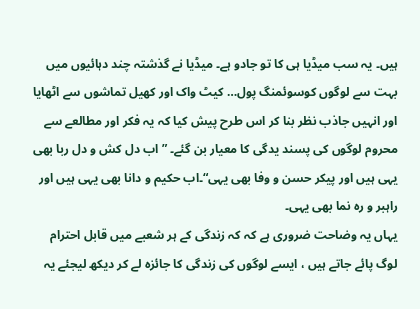ہیں۔ یہ سب میڈیا ہی کا تو جادو ہے۔ میڈیا نے گذشتہ چند دہائیوں میں بہت سے لوگوں کوسوئمنگ پول… کیٹ واک اور کھیل تماشوں سے اٹھایا اور انہیں جاذب نظر بنا کر اس طرح پیش کیا کہ یہ فکر اور مطالعے سے محروم لوگوں کی پسند یدگی کا معیار بن گئے۔ ”اب دل کش و دل ربا بھی یہی ہیں اور پیکر حسن و وفا بھی یہی“۔اب حکیم و دانا بھی یہی ہیں اور راہبر و رہ نما بھی یہی۔
یہاں یہ وضاحت ضروری ہے کہ کہ زندگی کے ہر شعبے میں قابل احترام لوگ پائے جاتے ہیں ، ایسے لوگوں کی زندگی کا جائزہ لے کر دیکھ لیجئے یہ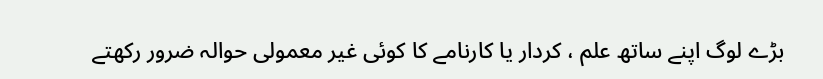بڑے لوگ اپنے ساتھ علم ، کردار یا کارنامے کا کوئی غیر معمولی حوالہ ضرور رکھتے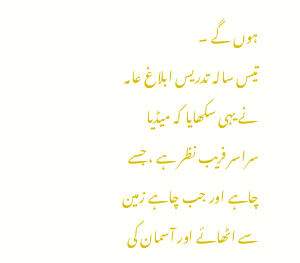ہوں گے ۔
تیس سالہ تدریس ابلاغ عامہ نے یہی سکھایا کہ میڈیا سراسر فریب نظر ہے ، جسے چاہے اور جب چاہے زمین سے اٹھائے اور آسمان کی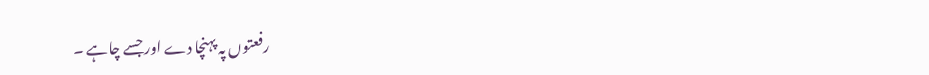رفعتوں پہ پہنچا دے اور جسے چاہے ۔